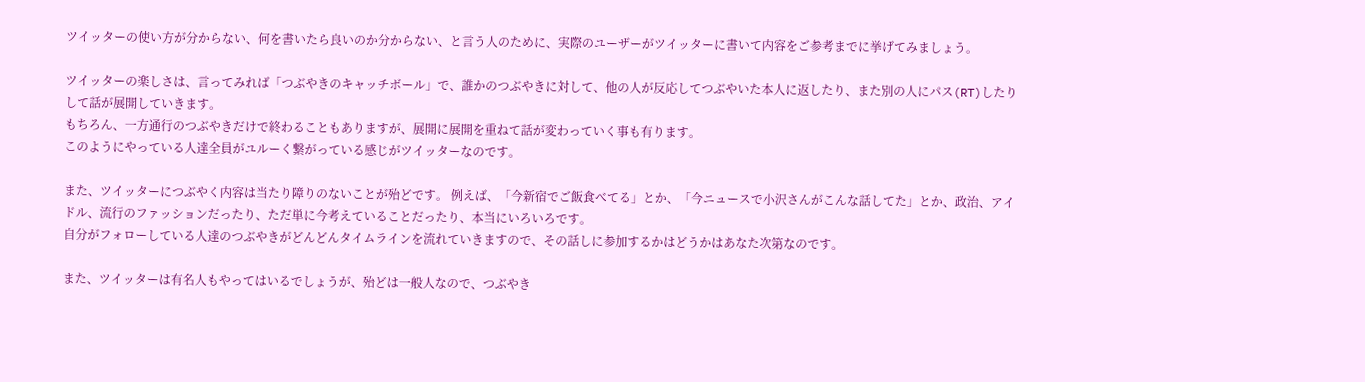ツイッターの使い方が分からない、何を書いたら良いのか分からない、と言う人のために、実際のユーザーがツイッターに書いて内容をご参考までに挙げてみましょう。

ツイッターの楽しさは、言ってみれば「つぶやきのキャッチボール」で、誰かのつぶやきに対して、他の人が反応してつぶやいた本人に返したり、また別の人にパス(RT)したりして話が展開していきます。
もちろん、一方通行のつぶやきだけで終わることもありますが、展開に展開を重ねて話が変わっていく事も有ります。
このようにやっている人達全員がユルーく繋がっている感じがツイッターなのです。

また、ツイッターにつぶやく内容は当たり障りのないことが殆どです。 例えば、「今新宿でご飯食べてる」とか、「今ニュースで小沢さんがこんな話してた」とか、政治、アイドル、流行のファッションだったり、ただ単に今考えていることだったり、本当にいろいろです。
自分がフォローしている人達のつぶやきがどんどんタイムラインを流れていきますので、その話しに参加するかはどうかはあなた次第なのです。

また、ツイッターは有名人もやってはいるでしょうが、殆どは一般人なので、つぶやき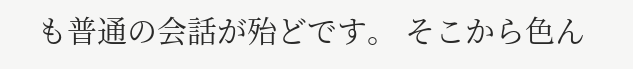も普通の会話が殆どです。 そこから色ん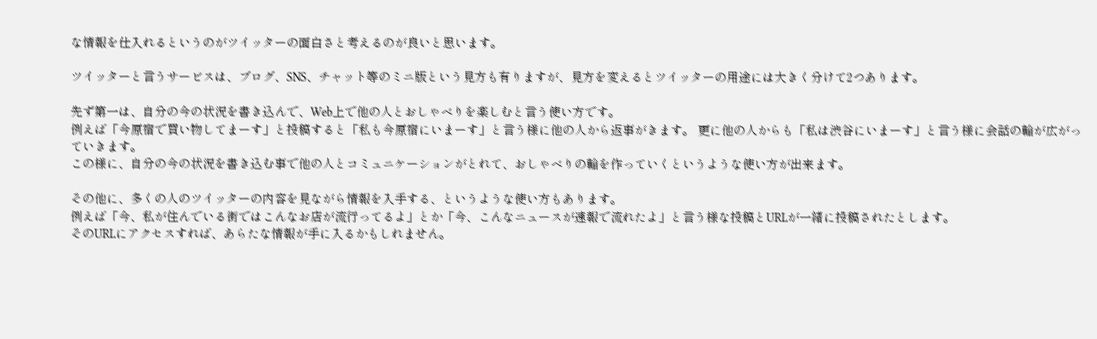な情報を仕入れるというのがツイッターの面白さと考えるのが良いと思います。

ツイッターと言うサービスは、ブログ、SNS、チャット等のミニ版という見方も有りますが、見方を変えるとツイッターの用途には大きく分けて2つあります。

先ず第一は、自分の今の状況を書き込んで、Web上で他の人とおしゃべりを楽しむと言う使い方です。
例えば「今原宿で買い物してまーす」と投稿すると「私も今原宿にいまーす」と言う様に他の人から返事がきます。 更に他の人からも「私は渋谷にいまーす」と言う様に会話の輪が広がっていきます。
この様に、自分の今の状況を書き込む事で他の人とコミュニケーションがとれて、おしゃべりの輪を作っていくというような使い方が出来ます。

その他に、多くの人のツイッターの内容を見ながら情報を入手する、というような使い方もあります。
例えば「今、私が住んでいる街ではこんなお店が流行ってるよ」とか「今、こんなニュースが速報で流れたよ」と言う様な投稿とURLが一緒に投稿されたとします。
そのURLにアクセスすれば、あらたな情報が手に入るかもしれません。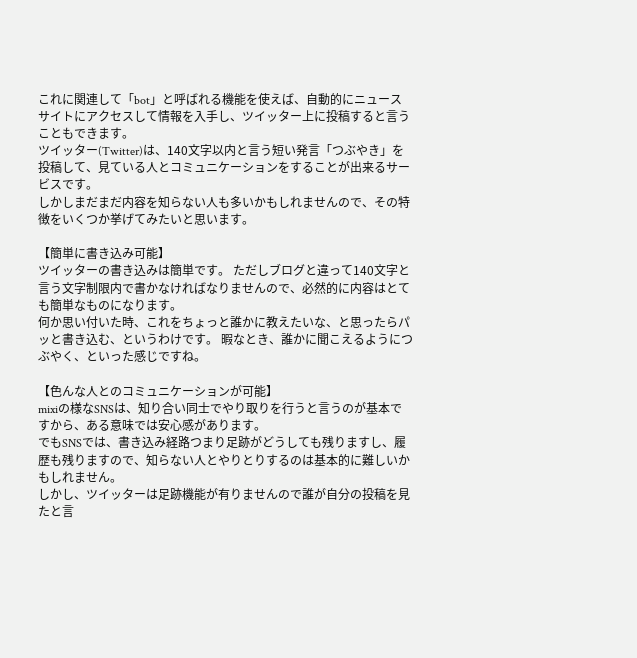これに関連して「bot」と呼ばれる機能を使えば、自動的にニュースサイトにアクセスして情報を入手し、ツイッター上に投稿すると言うこともできます。
ツイッター(Twitter)は、140文字以内と言う短い発言「つぶやき」を投稿して、見ている人とコミュニケーションをすることが出来るサービスです。
しかしまだまだ内容を知らない人も多いかもしれませんので、その特徴をいくつか挙げてみたいと思います。

【簡単に書き込み可能】
ツイッターの書き込みは簡単です。 ただしブログと違って140文字と言う文字制限内で書かなければなりませんので、必然的に内容はとても簡単なものになります。
何か思い付いた時、これをちょっと誰かに教えたいな、と思ったらパッと書き込む、というわけです。 暇なとき、誰かに聞こえるようにつぶやく、といった感じですね。

【色んな人とのコミュニケーションが可能】
mixiの様なSNSは、知り合い同士でやり取りを行うと言うのが基本ですから、ある意味では安心感があります。
でもSNSでは、書き込み経路つまり足跡がどうしても残りますし、履歴も残りますので、知らない人とやりとりするのは基本的に難しいかもしれません。
しかし、ツイッターは足跡機能が有りませんので誰が自分の投稿を見たと言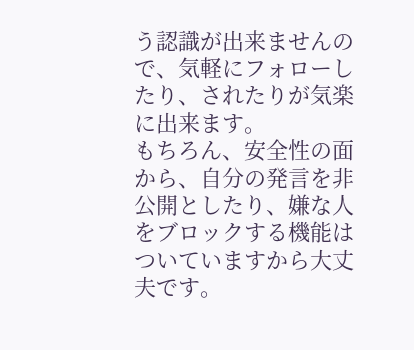う認識が出来ませんので、気軽にフォローしたり、されたりが気楽に出来ます。
もちろん、安全性の面から、自分の発言を非公開としたり、嫌な人をブロックする機能はついていますから大丈夫です。